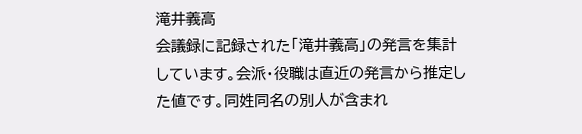滝井義高
会議録に記録された「滝井義高」の発言を集計しています。会派・役職は直近の発言から推定した値です。同姓同名の別人が含まれ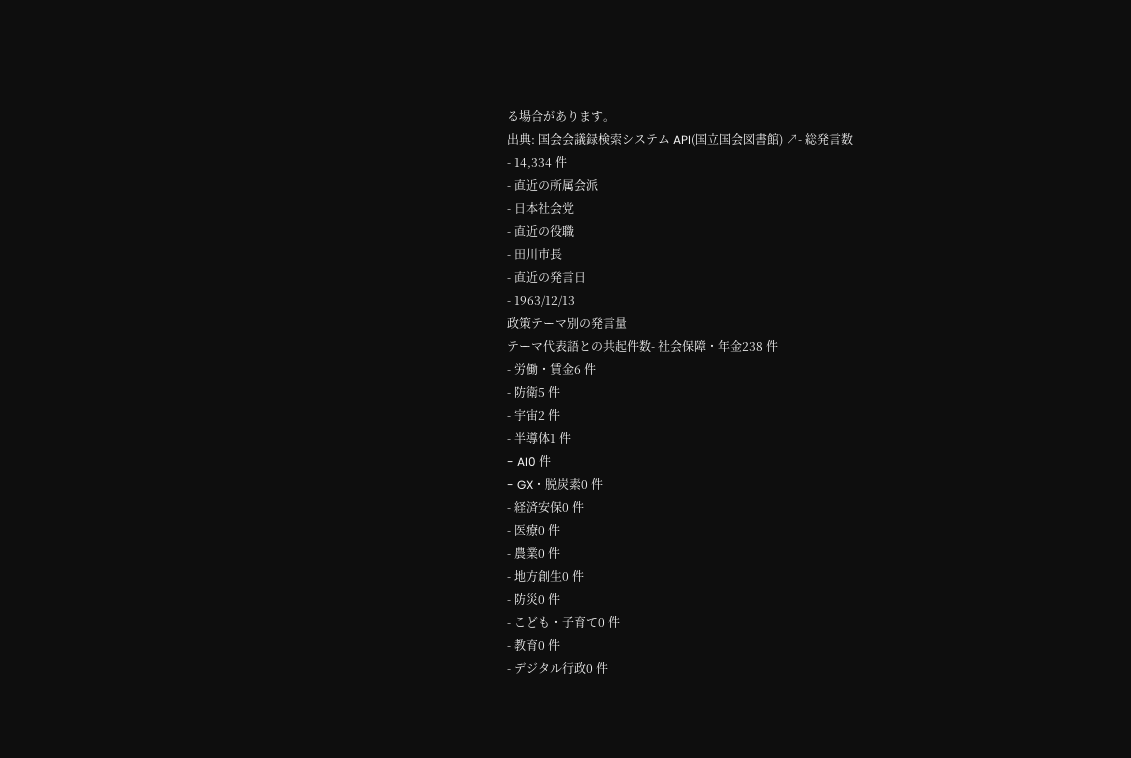る場合があります。
出典: 国会会議録検索システム API(国立国会図書館) ↗- 総発言数
- 14,334 件
- 直近の所属会派
- 日本社会党
- 直近の役職
- 田川市長
- 直近の発言日
- 1963/12/13
政策テーマ別の発言量
テーマ代表語との共起件数- 社会保障・年金238 件
- 労働・賃金6 件
- 防衛5 件
- 宇宙2 件
- 半導体1 件
- AI0 件
- GX・脱炭素0 件
- 経済安保0 件
- 医療0 件
- 農業0 件
- 地方創生0 件
- 防災0 件
- こども・子育て0 件
- 教育0 件
- デジタル行政0 件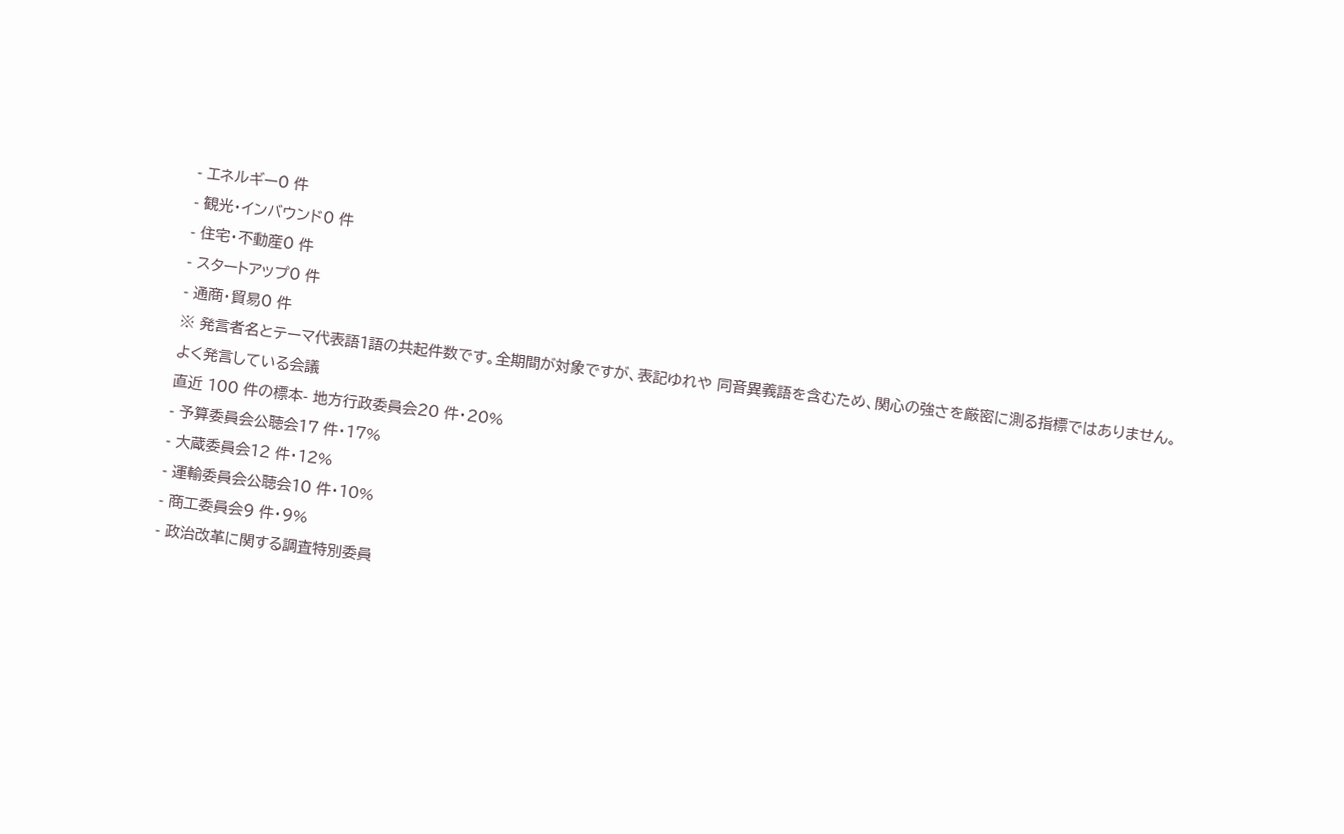- エネルギー0 件
- 観光・インバウンド0 件
- 住宅・不動産0 件
- スタートアップ0 件
- 通商・貿易0 件
※ 発言者名とテーマ代表語1語の共起件数です。全期間が対象ですが、表記ゆれや 同音異義語を含むため、関心の強さを厳密に測る指標ではありません。
よく発言している会議
直近 100 件の標本- 地方行政委員会20 件・20%
- 予算委員会公聴会17 件・17%
- 大蔵委員会12 件・12%
- 運輸委員会公聴会10 件・10%
- 商工委員会9 件・9%
- 政治改革に関する調査特別委員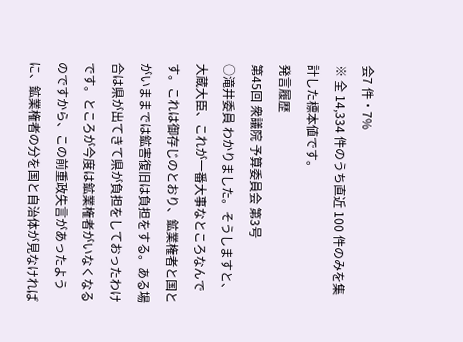会7 件・7%
※ 全 14,334 件のうち直近 100 件のみを集計した標本値です。
発言履歴
第45回 衆議院 予算委員会 第3号
○滝井委員 わかりました。そうしますと、大蔵大臣、これが一番大事なところなんです。これは御存じのとおり、鉱業権者と国とがいままでは鉱害復旧は負担をする。ある場合は県が出てきて県が負担をしておったわけです。ところが今度は鉱業権者がいなくなるのですから、この前重政失言があったように、鉱業権者の分を国と自治体が見なければ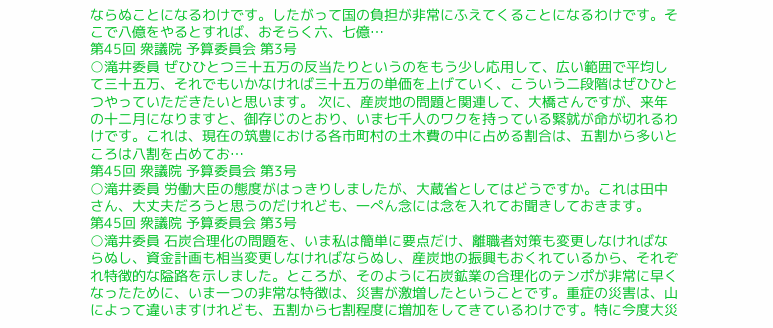ならぬことになるわけです。したがって国の負担が非常にふえてくることになるわけです。そこで八億をやるとすれば、おそらく六、七億…
第45回 衆議院 予算委員会 第3号
○滝井委員 ぜひひとつ三十五万の反当たりというのをもう少し応用して、広い範囲で平均して三十五万、それでもいかなければ三十五万の単価を上げていく、こういう二段階はぜひひとつやっていただきたいと思います。 次に、産炭地の問題と関連して、大橋さんですが、来年の十二月になりますと、御存じのとおり、いま七千人のワクを持っている緊就が命が切れるわけです。これは、現在の筑豊における各市町村の土木費の中に占める割合は、五割から多いところは八割を占めてお…
第45回 衆議院 予算委員会 第3号
○滝井委員 労働大臣の態度がはっきりしましたが、大蔵省としてはどうですか。これは田中さん、大丈夫だろうと思うのだけれども、一ぺん念には念を入れてお聞きしておきます。
第45回 衆議院 予算委員会 第3号
○滝井委員 石炭合理化の問題を、いま私は簡単に要点だけ、離職者対策も変更しなければならぬし、資金計画も相当変更しなければならぬし、産炭地の振興もおくれているから、それぞれ特徴的な隘路を示しました。ところが、そのように石炭鉱業の合理化のテンポが非常に早くなったために、いま一つの非常な特徴は、災害が激増したということです。重症の災害は、山によって違いますけれども、五割から七割程度に増加をしてきているわけです。特に今度大災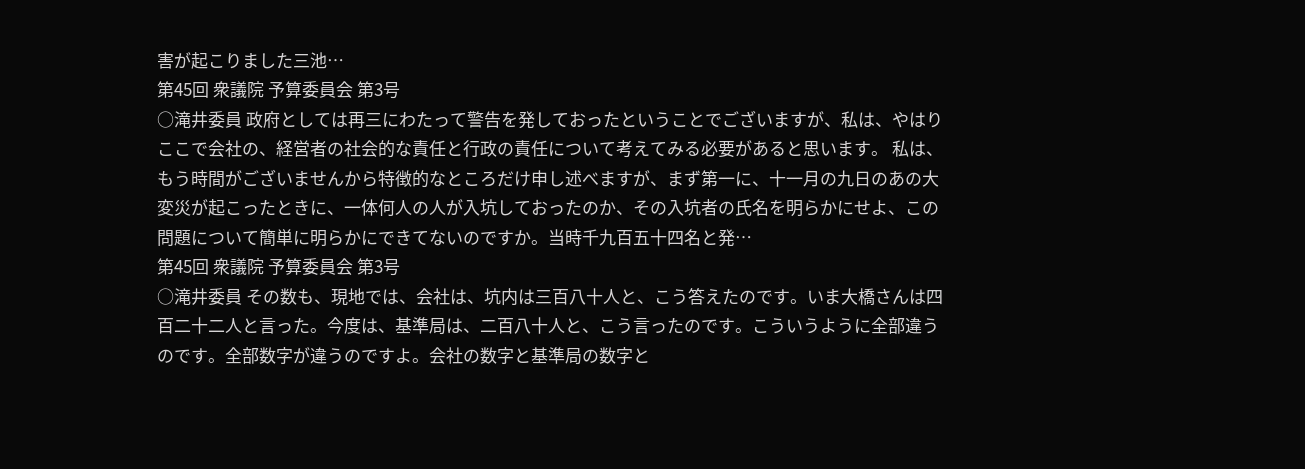害が起こりました三池…
第45回 衆議院 予算委員会 第3号
○滝井委員 政府としては再三にわたって警告を発しておったということでございますが、私は、やはりここで会社の、経営者の社会的な責任と行政の責任について考えてみる必要があると思います。 私は、もう時間がございませんから特徴的なところだけ申し述べますが、まず第一に、十一月の九日のあの大変災が起こったときに、一体何人の人が入坑しておったのか、その入坑者の氏名を明らかにせよ、この問題について簡単に明らかにできてないのですか。当時千九百五十四名と発…
第45回 衆議院 予算委員会 第3号
○滝井委員 その数も、現地では、会社は、坑内は三百八十人と、こう答えたのです。いま大橋さんは四百二十二人と言った。今度は、基準局は、二百八十人と、こう言ったのです。こういうように全部違うのです。全部数字が違うのですよ。会社の数字と基準局の数字と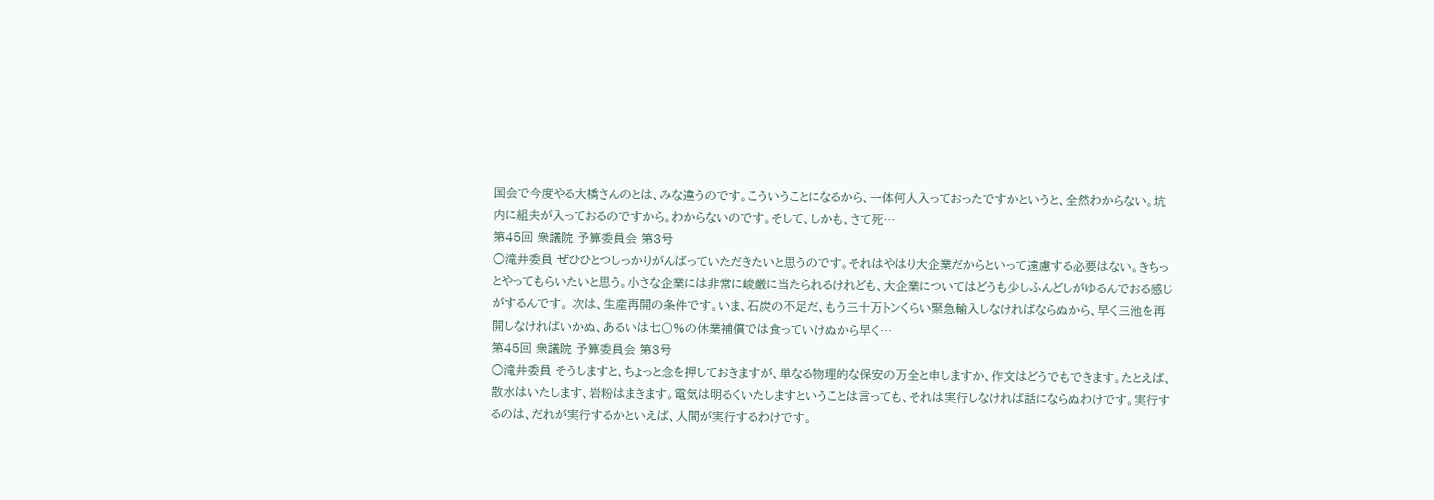国会で今度やる大橋さんのとは、みな違うのです。こういうことになるから、一体何人入っておったですかというと、全然わからない。坑内に組夫が入っておるのですから。わからないのです。そして、しかも、さて死…
第45回 衆議院 予算委員会 第3号
○滝井委員 ぜひひとつしっかりがんばっていただきたいと思うのです。それはやはり大企業だからといって遠慮する必要はない。きちっとやってもらいたいと思う。小さな企業には非常に峻厳に当たられるけれども、大企業についてはどうも少しふんどしがゆるんでおる感じがするんです。 次は、生産再開の条件です。いま、石炭の不足だ、もう三十万トンくらい緊急輸入しなければならぬから、早く三池を再開しなければいかぬ、あるいは七〇%の休業補償では食っていけぬから早く…
第45回 衆議院 予算委員会 第3号
○滝井委員 そうしますと、ちょっと念を押しておきますが、単なる物理的な保安の万全と申しますか、作文はどうでもできます。たとえば、散水はいたします、岩粉はまきます。電気は明るくいたしますということは言っても、それは実行しなければ話にならぬわけです。実行するのは、だれが実行するかといえば、人間が実行するわけです。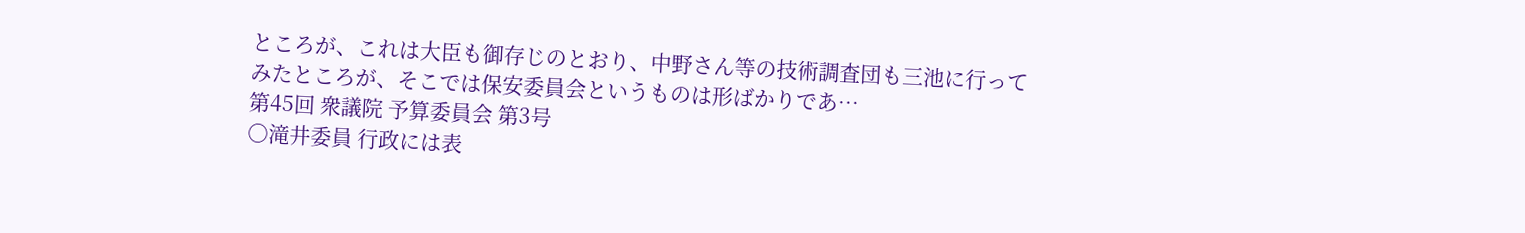ところが、これは大臣も御存じのとおり、中野さん等の技術調査団も三池に行ってみたところが、そこでは保安委員会というものは形ばかりであ…
第45回 衆議院 予算委員会 第3号
○滝井委員 行政には表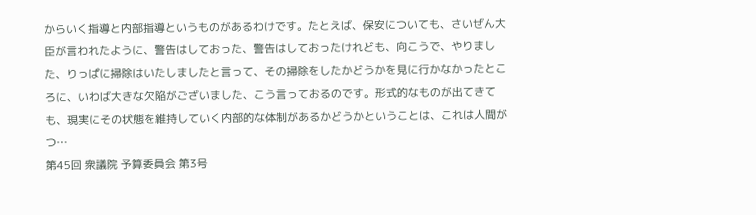からいく指導と内部指導というものがあるわけです。たとえば、保安についても、さいぜん大臣が言われたように、警告はしておった、警告はしておったけれども、向こうで、やりました、りっぱに掃除はいたしましたと言って、その掃除をしたかどうかを見に行かなかったところに、いわば大きな欠陥がございました、こう言っておるのです。形式的なものが出てきても、現実にその状態を維持していく内部的な体制があるかどうかということは、これは人間がつ…
第45回 衆議院 予算委員会 第3号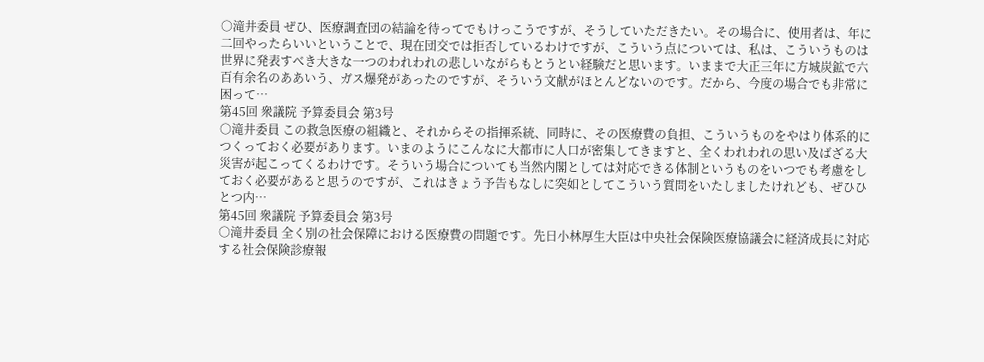○滝井委員 ぜひ、医療調査団の結論を待ってでもけっこうですが、そうしていただきたい。その場合に、使用者は、年に二回やったらいいということで、現在団交では拒否しているわけですが、こういう点については、私は、こういうものは世界に発表すべき大きな一つのわれわれの悲しいながらもとうとい経験だと思います。いままで大正三年に方城炭鉱で六百有余名のああいう、ガス爆発があったのですが、そういう文献がほとんどないのです。だから、今度の場合でも非常に困って…
第45回 衆議院 予算委員会 第3号
○滝井委員 この救急医療の組織と、それからその指揮系統、同時に、その医療費の負担、こういうものをやはり体系的につくっておく必要があります。いまのようにこんなに大都市に人口が密集してきますと、全くわれわれの思い及ばざる大災害が起こってくるわけです。そういう場合についても当然内閣としては対応できる体制というものをいつでも考慮をしておく必要があると思うのですが、これはきょう予告もなしに突如としてこういう質問をいたしましたけれども、ぜひひとつ内…
第45回 衆議院 予算委員会 第3号
○滝井委員 全く別の社会保障における医療費の問題です。先日小林厚生大臣は中央社会保険医療協議会に経済成長に対応する社会保険診療報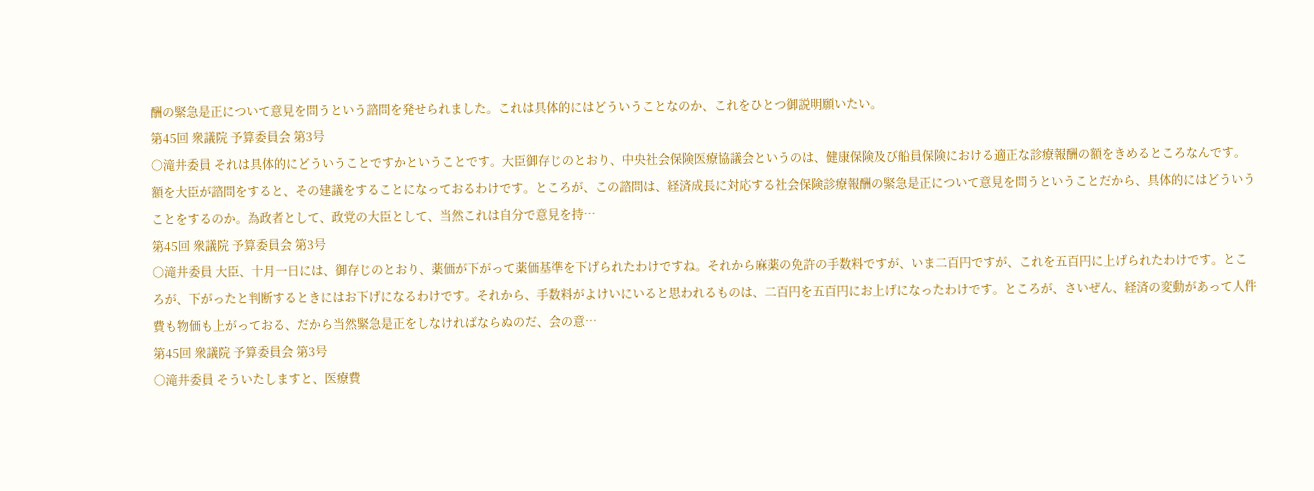酬の緊急是正について意見を問うという諮問を発せられました。これは具体的にはどういうことなのか、これをひとつ御説明願いたい。
第45回 衆議院 予算委員会 第3号
○滝井委員 それは具体的にどういうことですかということです。大臣御存じのとおり、中央社会保険医療協議会というのは、健康保険及び船員保険における適正な診療報酬の額をきめるところなんです。額を大臣が諮問をすると、その建議をすることになっておるわけです。ところが、この諮問は、経済成長に対応する社会保険診療報酬の緊急是正について意見を問うということだから、具体的にはどういうことをするのか。為政者として、政党の大臣として、当然これは自分で意見を持…
第45回 衆議院 予算委員会 第3号
○滝井委員 大臣、十月一日には、御存じのとおり、薬価が下がって薬価基準を下げられたわけですね。それから麻薬の免許の手数料ですが、いま二百円ですが、これを五百円に上げられたわけです。ところが、下がったと判断するときにはお下げになるわけです。それから、手数料がよけいにいると思われるものは、二百円を五百円にお上げになったわけです。ところが、さいぜん、経済の変動があって人件費も物価も上がっておる、だから当然緊急是正をしなければならぬのだ、会の意…
第45回 衆議院 予算委員会 第3号
○滝井委員 そういたしますと、医療費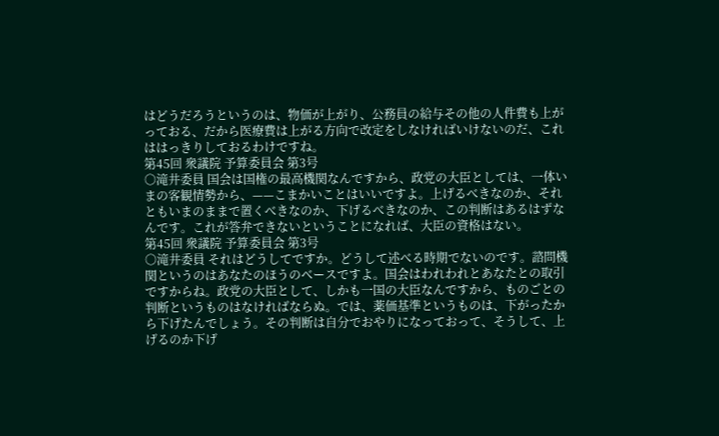はどうだろうというのは、物価が上がり、公務員の給与その他の人件費も上がっておる、だから医療費は上がる方向で改定をしなければいけないのだ、これははっきりしておるわけですね。
第45回 衆議院 予算委員会 第3号
○滝井委員 国会は国権の最高機関なんですから、政党の大臣としては、一体いまの客観情勢から、——こまかいことはいいですよ。上げるべきなのか、それともいまのままで置くべきなのか、下げるべきなのか、この判断はあるはずなんです。これが答弁できないということになれば、大臣の資格はない。
第45回 衆議院 予算委員会 第3号
○滝井委員 それはどうしてですか。どうして述べる時期でないのです。諮問機関というのはあなたのほうのベースですよ。国会はわれわれとあなたとの取引ですからね。政党の大臣として、しかも一国の大臣なんですから、ものごとの判断というものはなければならぬ。では、薬価基準というものは、下がったから下げたんでしょう。その判断は自分でおやりになっておって、そうして、上げるのか下げ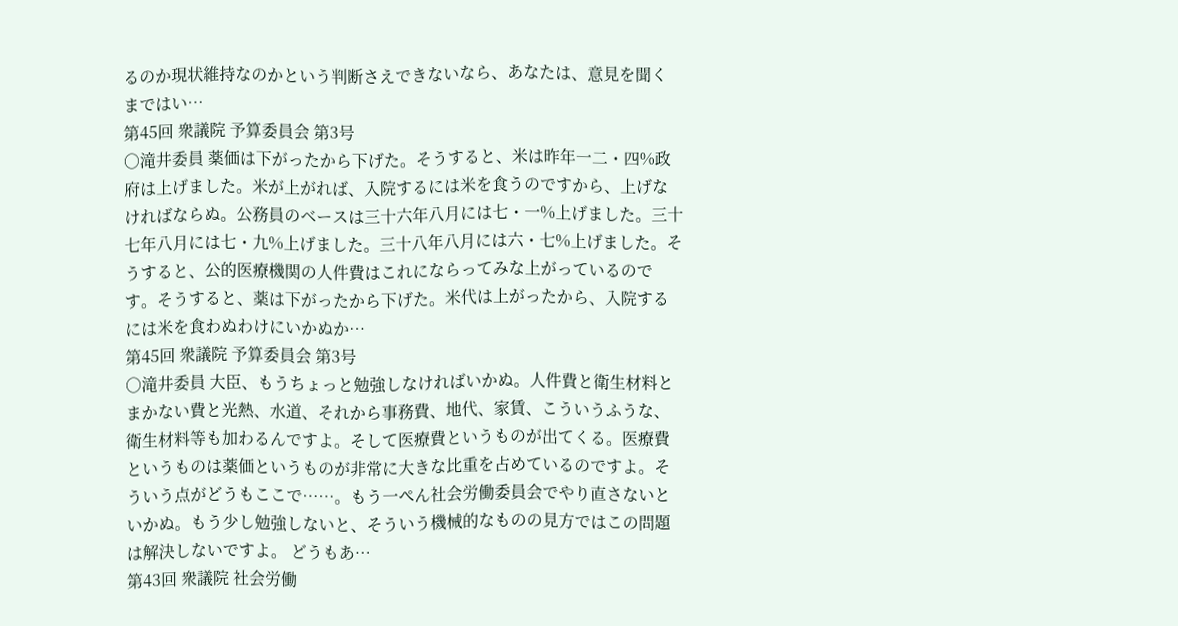るのか現状維持なのかという判断さえできないなら、あなたは、意見を聞くまではい…
第45回 衆議院 予算委員会 第3号
○滝井委員 薬価は下がったから下げた。そうすると、米は昨年一二・四%政府は上げました。米が上がれば、入院するには米を食うのですから、上げなければならぬ。公務員のベースは三十六年八月には七・一%上げました。三十七年八月には七・九%上げました。三十八年八月には六・七%上げました。そうすると、公的医療機関の人件費はこれにならってみな上がっているのです。そうすると、薬は下がったから下げた。米代は上がったから、入院するには米を食わぬわけにいかぬか…
第45回 衆議院 予算委員会 第3号
○滝井委員 大臣、もうちょっと勉強しなければいかぬ。人件費と衛生材料とまかない費と光熱、水道、それから事務費、地代、家賃、こういうふうな、衛生材料等も加わるんですよ。そして医療費というものが出てくる。医療費というものは薬価というものが非常に大きな比重を占めているのですよ。そういう点がどうもここで……。もう一ぺん社会労働委員会でやり直さないといかぬ。もう少し勉強しないと、そういう機械的なものの見方ではこの問題は解決しないですよ。 どうもあ…
第43回 衆議院 社会労働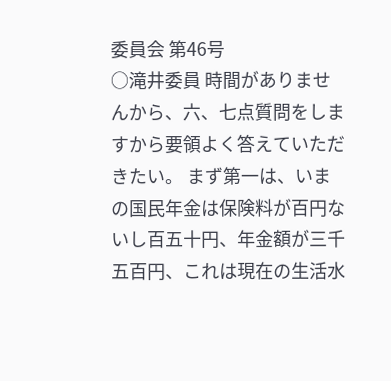委員会 第46号
○滝井委員 時間がありませんから、六、七点質問をしますから要領よく答えていただきたい。 まず第一は、いまの国民年金は保険料が百円ないし百五十円、年金額が三千五百円、これは現在の生活水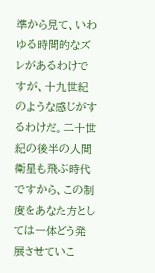準から見て、いわゆる時間的なズレがあるわけですが、十九世紀のような感じがするわけだ。二十世紀の後半の人間衛星も飛ぶ時代ですから、この制度をあなた方としては一体どう発展させていこ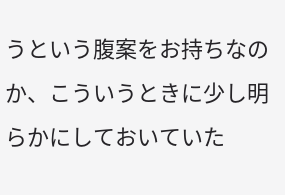うという腹案をお持ちなのか、こういうときに少し明らかにしておいていた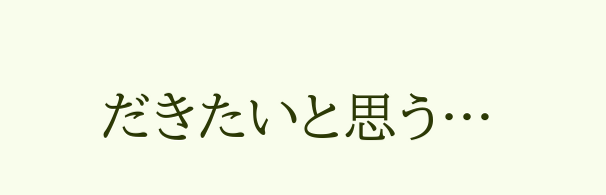だきたいと思う…